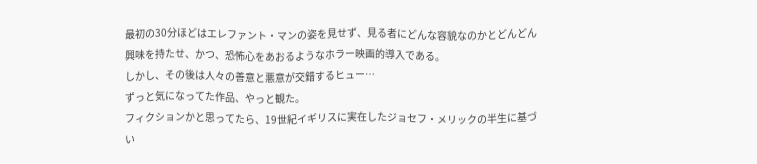最初の30分ほどはエレファント・マンの姿を見せず、見る者にどんな容貌なのかとどんどん興味を持たせ、かつ、恐怖心をあおるようなホラー映画的導入である。
しかし、その後は人々の善意と悪意が交錯するヒュー…
ずっと気になってた作品、やっと観た。
フィクションかと思ってたら、19世紀イギリスに実在したジョセフ・メリックの半生に基づい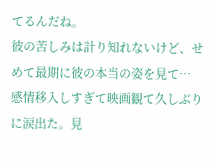てるんだね。
彼の苦しみは計り知れないけど、せめて最期に彼の本当の姿を見て…
感情移入しすぎて映画観て久しぶりに涙出た。見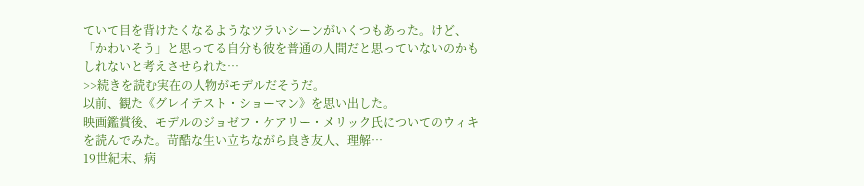ていて目を背けたくなるようなツラいシーンがいくつもあった。けど、「かわいそう」と思ってる自分も彼を普通の人間だと思っていないのかもしれないと考えさせられた…
>>続きを読む実在の人物がモデルだそうだ。
以前、観た《グレイテスト・ショーマン》を思い出した。
映画鑑賞後、モデルのジョゼフ・ケアリー・メリック氏についてのウィキを読んでみた。苛酷な生い立ちながら良き友人、理解…
19世紀末、病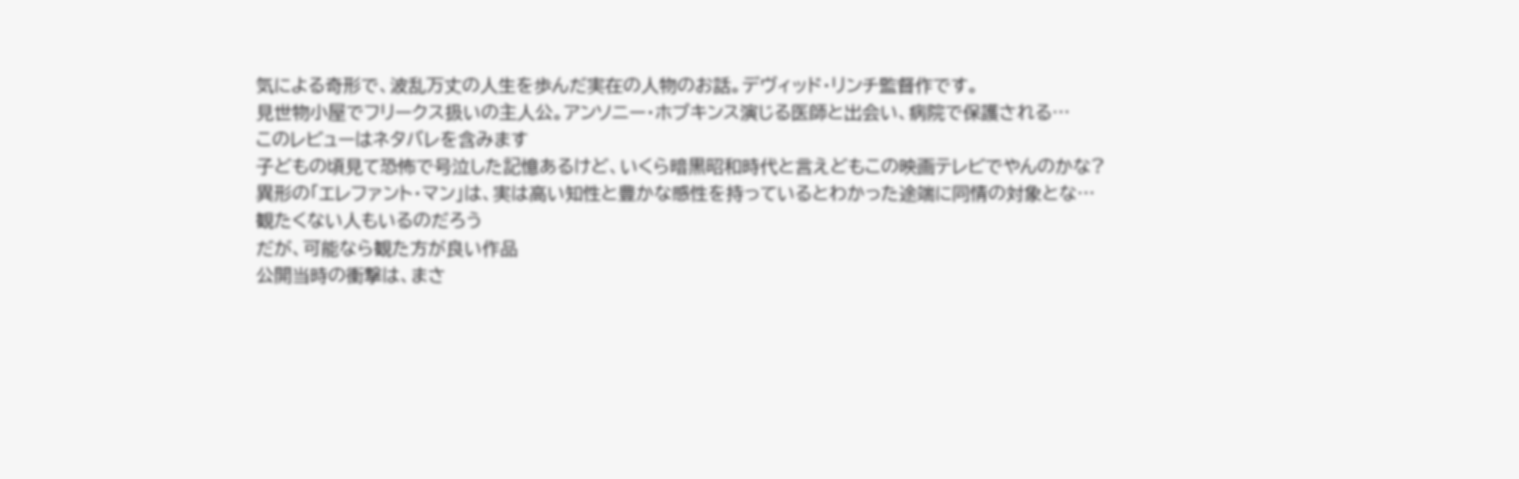気による奇形で、波乱万丈の人生を歩んだ実在の人物のお話。デヴィッド・リンチ監督作です。
見世物小屋でフリークス扱いの主人公。アンソニー・ホプキンス演じる医師と出会い、病院で保護される…
このレビューはネタバレを含みます
子どもの頃見て恐怖で号泣した記憶あるけど、いくら暗黒昭和時代と言えどもこの映画テレビでやんのかな?
異形の「エレファント・マン」は、実は高い知性と豊かな感性を持っているとわかった途端に同情の対象とな…
観たくない人もいるのだろう
だが、可能なら観た方が良い作品
公開当時の衝撃は、まさ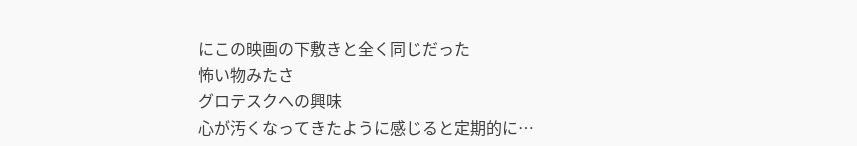にこの映画の下敷きと全く同じだった
怖い物みたさ
グロテスクへの興味
心が汚くなってきたように感じると定期的に…